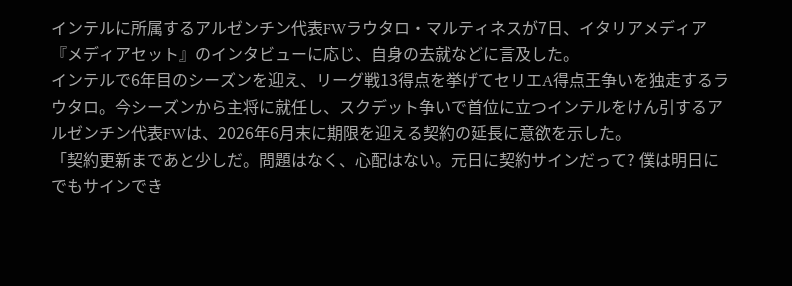インテルに所属するアルゼンチン代表FWラウタロ・マルティネスが7日、イタリアメディア『メディアセット』のインタビューに応じ、自身の去就などに言及した。
インテルで6年目のシーズンを迎え、リーグ戦13得点を挙げてセリエA得点王争いを独走するラウタロ。今シーズンから主将に就任し、スクデット争いで首位に立つインテルをけん引するアルゼンチン代表FWは、2026年6月末に期限を迎える契約の延長に意欲を示した。
「契約更新まであと少しだ。問題はなく、心配はない。元日に契約サインだって? 僕は明日にでもサインでき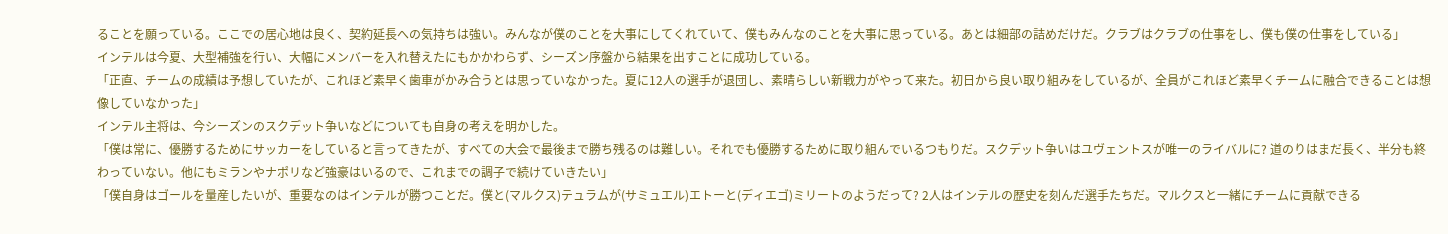ることを願っている。ここでの居心地は良く、契約延長への気持ちは強い。みんなが僕のことを大事にしてくれていて、僕もみんなのことを大事に思っている。あとは細部の詰めだけだ。クラブはクラブの仕事をし、僕も僕の仕事をしている」
インテルは今夏、大型補強を行い、大幅にメンバーを入れ替えたにもかかわらず、シーズン序盤から結果を出すことに成功している。
「正直、チームの成績は予想していたが、これほど素早く歯車がかみ合うとは思っていなかった。夏に12人の選手が退団し、素晴らしい新戦力がやって来た。初日から良い取り組みをしているが、全員がこれほど素早くチームに融合できることは想像していなかった」
インテル主将は、今シーズンのスクデット争いなどについても自身の考えを明かした。
「僕は常に、優勝するためにサッカーをしていると言ってきたが、すべての大会で最後まで勝ち残るのは難しい。それでも優勝するために取り組んでいるつもりだ。スクデット争いはユヴェントスが唯一のライバルに? 道のりはまだ長く、半分も終わっていない。他にもミランやナポリなど強豪はいるので、これまでの調子で続けていきたい」
「僕自身はゴールを量産したいが、重要なのはインテルが勝つことだ。僕と(マルクス)テュラムが(サミュエル)エトーと(ディエゴ)ミリートのようだって? 2人はインテルの歴史を刻んだ選手たちだ。マルクスと一緒にチームに貢献できる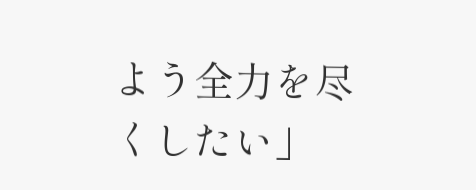よう全力を尽くしたい」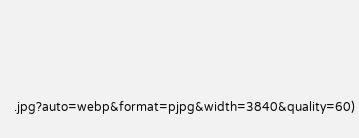.jpg?auto=webp&format=pjpg&width=3840&quality=60)